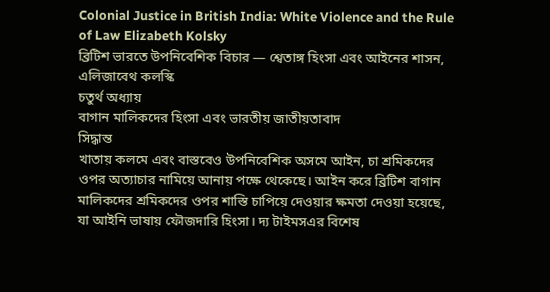Colonial Justice in British India: White Violence and the Rule of Law Elizabeth Kolsky
ব্রিটিশ ভারতে উপনিবেশিক বিচার — শ্বেতাঙ্গ হিংসা এবং আইনের শাসন, এলিজাবেথ কলস্কি
চতুর্থ অধ্যায়
বাগান মালিকদের হিংসা এবং ভারতীয় জাতীয়তাবাদ
সিদ্ধান্ত
খাতায় কলমে এবং বাস্তবেও উপনিবেশিক অসমে আইন, চা শ্রমিকদের ওপর অত্যাচার নামিয়ে আনায় পক্ষে থেকেছে। আইন করে ব্রিটিশ বাগান মালিকদের শ্রমিকদের ওপর শাস্তি চাপিয়ে দেওয়ার ক্ষমতা দেওয়া হয়েছে, যা আইনি ভাষায় ফৌজদারি হিংসা। দ্য টাইমসএর বিশেষ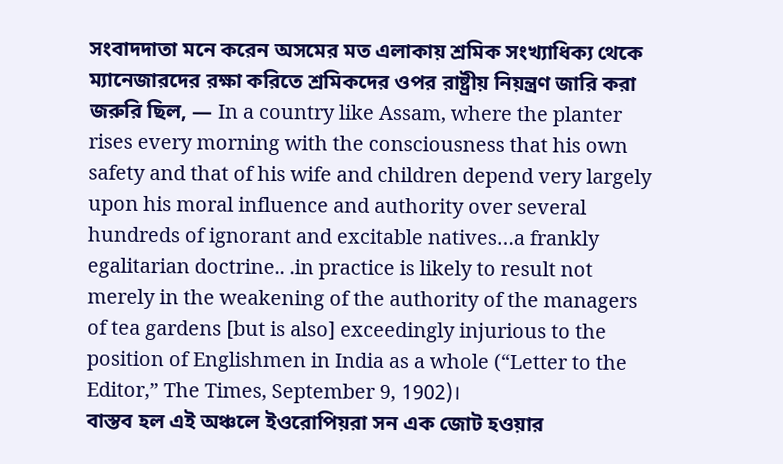সংবাদদাতা মনে করেন অসমের মত এলাকায় শ্রমিক সংখ্যাধিক্য থেকে ম্যানেজারদের রক্ষা করিতে শ্রমিকদের ওপর রাষ্ট্রীয় নিয়ন্ত্রণ জারি করা জরুরি ছিল, — In a country like Assam, where the planter rises every morning with the consciousness that his own safety and that of his wife and children depend very largely upon his moral influence and authority over several hundreds of ignorant and excitable natives…a frankly egalitarian doctrine.. .in practice is likely to result not merely in the weakening of the authority of the managers of tea gardens [but is also] exceedingly injurious to the position of Englishmen in India as a whole (“Letter to the Editor,” The Times, September 9, 1902)।
বাস্তব হল এই অঞ্চলে ইওরোপিয়রা সন এক জোট হওয়ার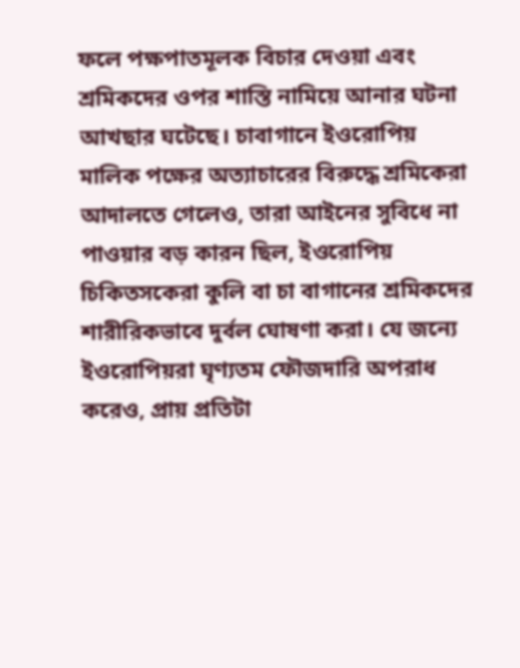ফলে পক্ষপাতমূলক বিচার দেওয়া এবং শ্রমিকদের ওপর শাস্তি নামিয়ে আনার ঘটনা আখছার ঘটেছে। চাবাগানে ইওরোপিয় মালিক পক্ষের অত্যাচারের বিরুদ্ধে শ্রমিকেরা আদালতে গেলেও, তারা আইনের সুবিধে না পাওয়ার বড় কারন ছিল, ইওরোপিয় চিকিতসকেরা কুলি বা চা বাগানের শ্রমিকদের শারীরিকভাবে দুর্বল ঘোষণা করা। যে জন্যে ইওরোপিয়রা ঘৃণ্যতম ফৌজদারি অপরাধ করেও, প্রায় প্রতিটা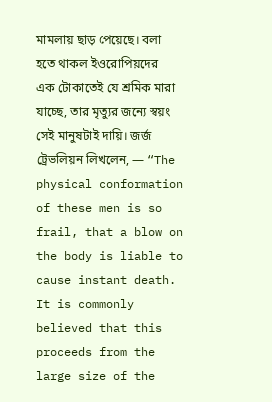মামলায় ছাড় পেয়েছে। বলা হতে থাকল ইওরোপিয়দের এক টোকাতেই যে শ্রমিক মারা যাচ্ছে, তার মৃত্যুর জন্যে স্বয়ং সেই মানুষটাই দায়ি। জর্জ ট্রেভলিয়ন লিখলেন, — “The physical conformation of these men is so frail, that a blow on the body is liable to cause instant death. It is commonly believed that this proceeds from the large size of the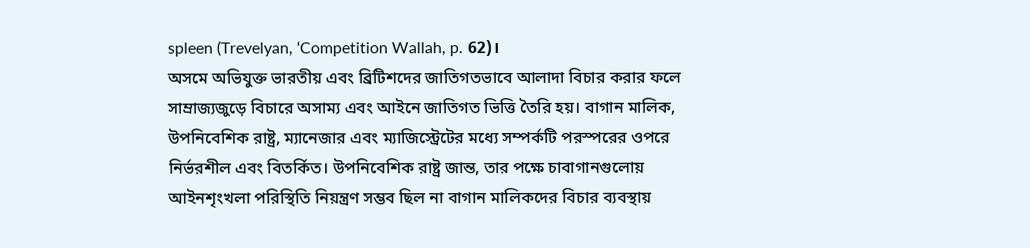spleen (Trevelyan, ‘Competition Wallah, p. 62)।
অসমে অভিযুক্ত ভারতীয় এবং ব্রিটিশদের জাতিগতভাবে আলাদা বিচার করার ফলে সাম্রাজ্যজুড়ে বিচারে অসাম্য এবং আইনে জাতিগত ভিত্তি তৈরি হয়। বাগান মালিক, উপনিবেশিক রাষ্ট্র, ম্যানেজার এবং ম্যাজিস্ট্রেটের মধ্যে সম্পর্কটি পরস্পরের ওপরে নির্ভরশীল এবং বিতর্কিত। উপনিবেশিক রাষ্ট্র জান্ত, তার পক্ষে চাবাগানগুলোয় আইনশৃংখলা পরিস্থিতি নিয়ন্ত্রণ সম্ভব ছিল না বাগান মালিকদের বিচার ব্যবস্থায়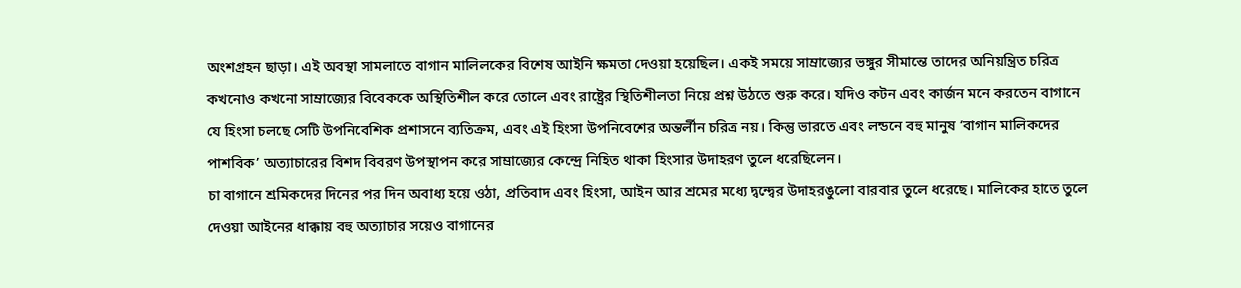অংশগ্রহন ছাড়া। এই অবস্থা সামলাতে বাগান মালিলকের বিশেষ আইনি ক্ষমতা দেওয়া হয়েছিল। একই সময়ে সাম্রাজ্যের ভঙ্গুর সীমান্তে তাদের অনিয়ন্ত্রিত চরিত্র কখনোও কখনো সাম্রাজ্যের বিবেককে অস্থিতিশীল করে তোলে এবং রাষ্ট্রের স্থিতিশীলতা নিয়ে প্রশ্ন উঠতে শুরু করে। যদিও কটন এবং কার্জন মনে করতেন বাগানে যে হিংসা চলছে সেটি উপনিবেশিক প্রশাসনে ব্যতিক্রম, এবং এই হিংসা উপনিবেশের অন্তর্লীন চরিত্র নয়। কিন্তু ভারতে এবং লন্ডনে বহু মানুষ ‘বাগান মালিকদের পাশবিক’ অত্যাচারের বিশদ বিবরণ উপস্থাপন করে সাম্রাজ্যের কেন্দ্রে নিহিত থাকা হিংসার উদাহরণ তুলে ধরেছিলেন।
চা বাগানে শ্রমিকদের দিনের পর দিন অবাধ্য হয়ে ওঠা, প্রতিবাদ এবং হিংসা, আইন আর শ্রমের মধ্যে দ্বন্দ্বের উদাহরঙুলো বারবার তুলে ধরেছে। মালিকের হাতে তুলে দেওয়া আইনের ধাক্কায় বহু অত্যাচার সয়েও বাগানের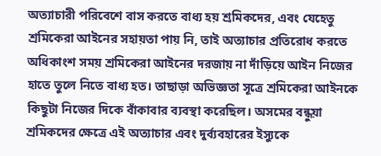অত্যাচারী পরিবেশে বাস করতে বাধ্য হয় শ্রমিকদের, এবং যেহেতু শ্রমিকেরা আইনের সহায়তা পায় নি, তাই অত্যাচার প্রতিরোধ করতে অধিকাংশ সময় শ্রমিকেরা আইনের দরজায় না দাঁড়িয়ে আইন নিজের হাতে তুলে নিতে বাধ্য হত। তাছাড়া অভিজ্ঞতা সূত্রে শ্রমিকেরা আইনকে কিছুটা নিজের দিকে বাঁকাবার ব্যবস্থা করেছিল। অসমের বন্ধুয়া শ্রমিকদের ক্ষেত্রে এই অত্যাচার এবং দুর্ব্যবহারের ইস্যুকে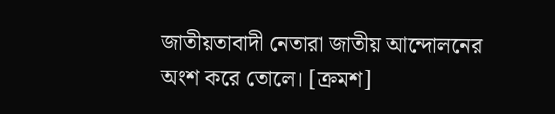জাতীয়তাবাদী নেতারা জাতীয় আন্দোলনের অংশ করে তোলে। [ক্রমশ]